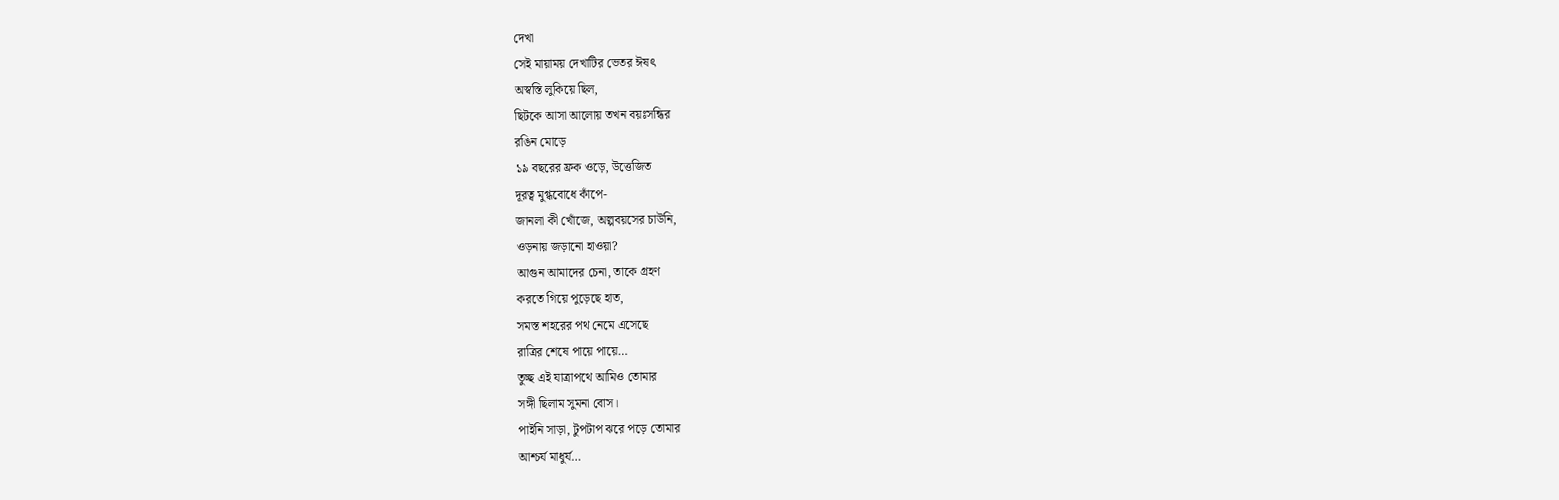দেখা
সেই মায়াময় দেখাটির ভেতর ঈষৎ
অস্বস্তি লুকিয়ে ছিল,
ছিটকে আসা আলোয় তখন বয়ঃসন্ধির
রঙিন মোড়ে
১৯ বছরের ফ্রক ওড়ে, উত্তেজিত
দূরত্ব মুগ্ধবোধে কাঁপে-
জানলা কী খোঁজে, অল্পবয়সের চাউনি,
ওড়নায় জড়ানো হাওয়া?
আগুন আমাদের চেনা, তাকে গ্রহণ
করতে গিয়ে পুড়েছে হাত,
সমস্ত শহরের পথ নেমে এসেছে
রাত্রির শেষে পায়ে পায়ে…
তুচ্ছ এই যাত্রাপথে আমিও তোমার
সঙ্গী ছিলাম সুমনা বোস।
পাইনি সাড়া, টুপটাপ ঝরে পড়ে তোমার
আশ্চর্য মাধুর্য…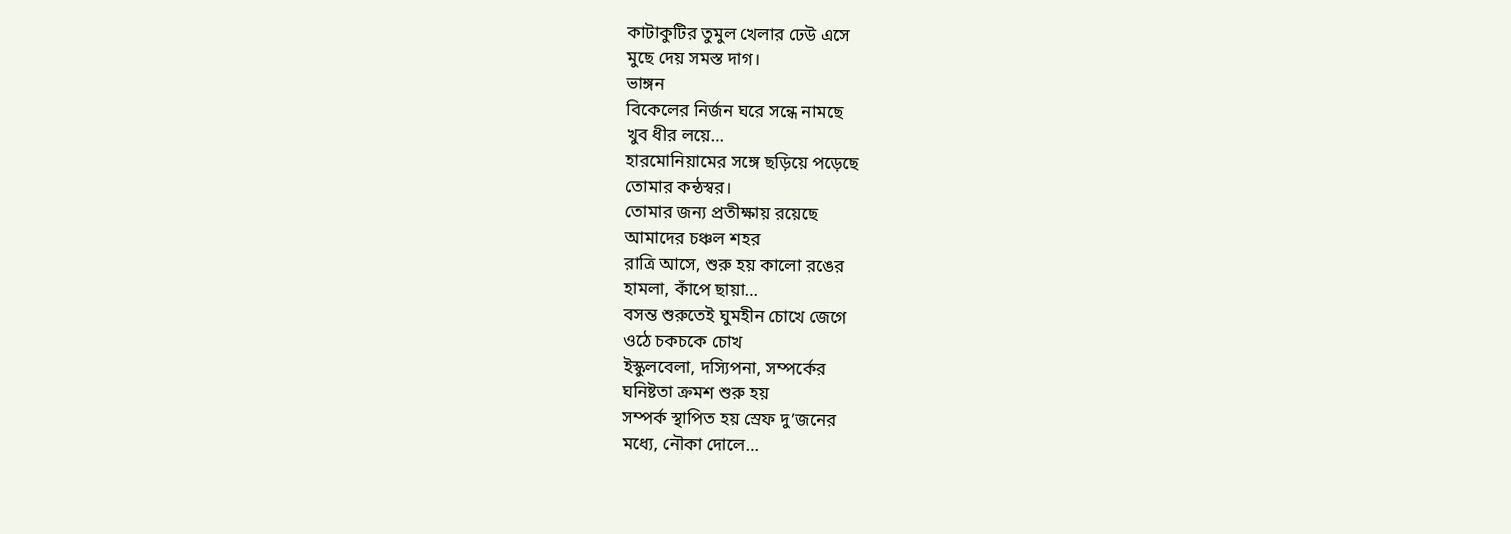কাটাকুটির তুমুল খেলার ঢেউ এসে
মুছে দেয় সমস্ত দাগ।
ভাঙ্গন
বিকেলের নির্জন ঘরে সন্ধে নামছে
খুব ধীর লয়ে…
হারমোনিয়ামের সঙ্গে ছড়িয়ে পড়েছে
তোমার কন্ঠস্বর।
তোমার জন্য প্রতীক্ষায় রয়েছে
আমাদের চঞ্চল শহর
রাত্রি আসে, শুরু হয় কালো রঙের
হামলা, কাঁপে ছায়া…
বসন্ত শুরুতেই ঘুমহীন চোখে জেগে
ওঠে চকচকে চোখ
ইস্কুলবেলা, দস্যিপনা, সম্পর্কের
ঘনিষ্টতা ক্রমশ শুরু হয়
সম্পর্ক স্থাপিত হয় স্রেফ দু’জনের
মধ্যে, নৌকা দোলে…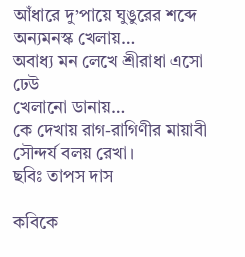আঁধারে দু’পায়ে ঘুঙুরের শব্দে
অন্যমনস্ক খেলায়…
অবাধ্য মন লেখে শ্রীরাধা এসো ঢেউ
খেলানো ডানায়…
কে দেখায় রাগ-রাগিণীর মায়াবী
সৌন্দর্য বলয় রেখা।
ছবিঃ তাপস দাস

কবিকে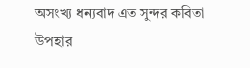অসংখ্য ধন্যবাদ এত সুন্দর কবিতা উপহার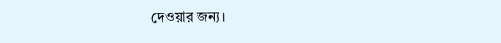দেওয়ার জন্য।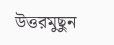উত্তরমুছুন